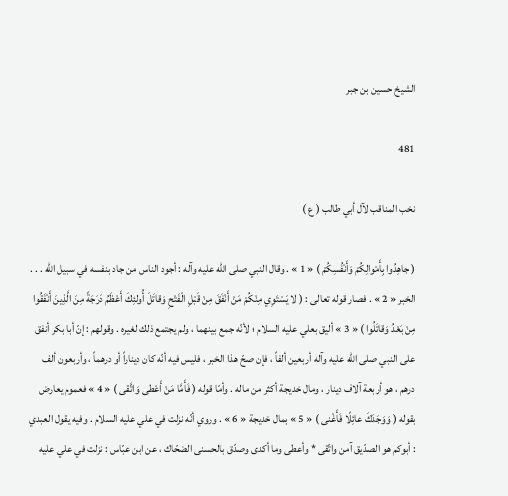الشيخ حسين بن جبر

481

نخب المناقب لآل أبي طالب ( ع )

( جاهِدُوا بِأَمْوالِكُمْ وَأَنْفُسِكُمْ ) « 1 » . وقال النبي صلى الله عليه وآله : أجود الناس من جاد بنفسه في سبيل اللّه . . . الخبر « 2 » . فصار قوله تعالى : ( لا يَسْتَوِي مِنْكُمْ مَنْ أَنْفَقَ مِنْ قَبْلِ الْفَتْحِ وَقاتَلَ أُولئِكَ أَعْظَمُ دَرَجَةً مِنَ الَّذِينَ أَنْفَقُوا مِنْ بَعْدُ وَقاتَلُوا ) « 3 » أليق بعلي عليه السلام ؛ لأنّه جمع بينهما ، ولم يجتمع ذلك لغيره . وقولهم : إنّ أبا بكر أنفق على النبي صلى الله عليه وآله أربعين ألفاً ، فإن صحّ هذا الخبر ، فليس فيه أنّه كان ديناراً أو درهماً ، وأربعون ألف درهم ، هو أربعة آلاف دينار ، ومال خديجة أكثر من ماله . وأمّا قوله ( فَأَمَّا مَنْ أَعْطى وَاتَّقى ) « 4 » فعموم يعارض بقوله ( وَوَجَدَكَ عائِلًا فَأَغْنى ) « 5 » بمال خديجة « 6 » . وروي أنّه نزلت في علي عليه السلام . وفيه يقول العبدي : أبوكم هو الصدّيق آمن واتّقى * وأعطى وما أكدى وصدّق بالحسنى الضحّاك ، عن ابن عبّاس : نزلت في علي عليه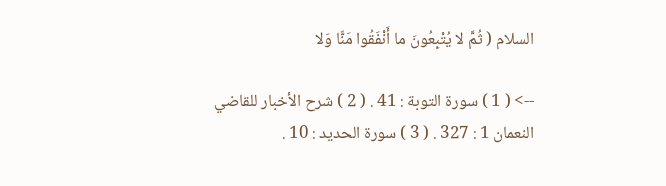السلام ( ثُمَّ لا يُتْبِعُونَ ما أَنْفَقُوا مَنًّا وَلا

--> ( 1 ) سورة التوبة : 41 . ( 2 ) شرح الأخبار للقاضي النعمان 1 : 327 . ( 3 ) سورة الحديد : 10 .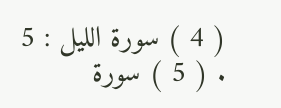( 4 ) سورة الليل : 5 . ( 5 ) سورة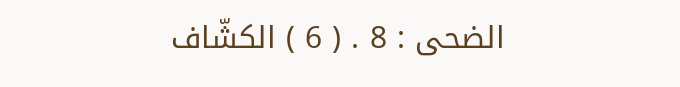الضحى : 8 . ( 6 ) الكشّاف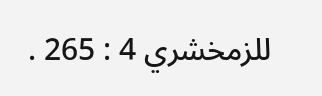للزمخشري 4 : 265 .